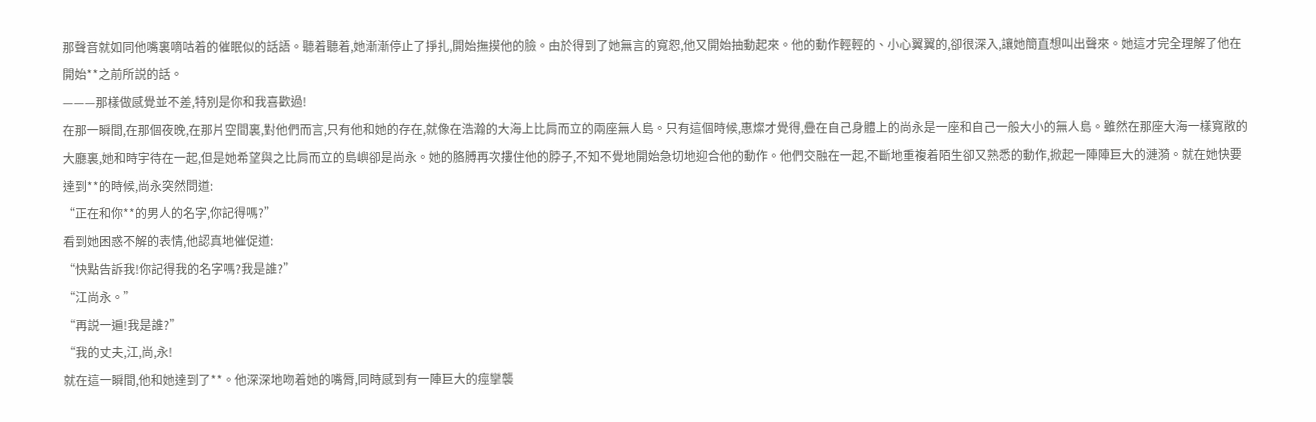那聲音就如同他嘴裏嘀咕着的催眠似的話語。聽着聽着,她漸漸停止了掙扎,開始撫摸他的臉。由於得到了她無言的寬恕,他又開始抽動起來。他的動作輕輕的、小心翼翼的,卻很深入,讓她簡直想叫出聲來。她這才完全理解了他在開始**之前所説的話。
———那樣做感覺並不差,特別是你和我喜歡過!
在那一瞬間,在那個夜晚,在那片空間裏,對他們而言,只有他和她的存在,就像在浩瀚的大海上比肩而立的兩座無人島。只有這個時候,惠燦才覺得,疊在自己身體上的尚永是一座和自己一般大小的無人島。雖然在那座大海一樣寬敞的大廳裏,她和時宇待在一起,但是她希望與之比肩而立的島嶼卻是尚永。她的胳膊再次摟住他的脖子,不知不覺地開始急切地迎合他的動作。他們交融在一起,不斷地重複着陌生卻又熟悉的動作,掀起一陣陣巨大的漣漪。就在她快要達到**的時候,尚永突然問道:
“正在和你**的男人的名字,你記得嗎?”
看到她困惑不解的表情,他認真地催促道:
“快點告訴我!你記得我的名字嗎?我是誰?”
“江尚永。”
“再説一遍!我是誰?”
“我的丈夫,江,尚,永!
就在這一瞬間,他和她達到了**。他深深地吻着她的嘴脣,同時感到有一陣巨大的痙攣襲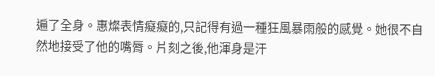遍了全身。惠燦表情癡癡的,只記得有過一種狂風暴雨般的感覺。她很不自然地接受了他的嘴脣。片刻之後,他渾身是汗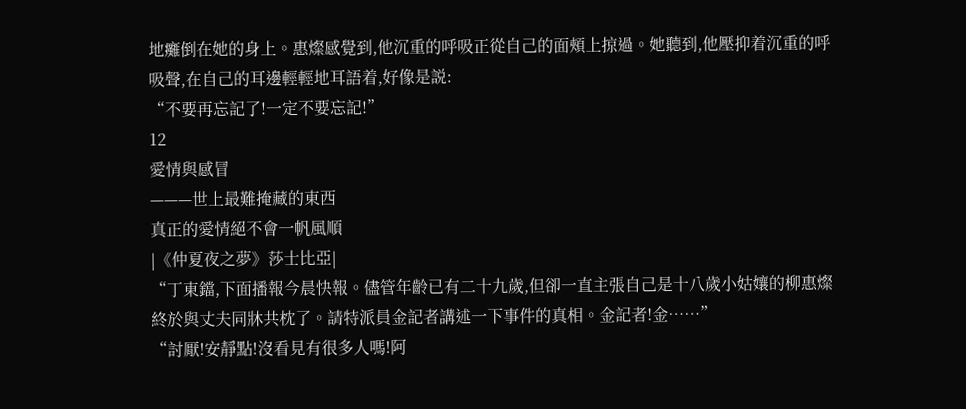地癱倒在她的身上。惠燦感覺到,他沉重的呼吸正從自己的面頰上掠過。她聽到,他壓抑着沉重的呼吸聲,在自己的耳邊輕輕地耳語着,好像是説:
“不要再忘記了!一定不要忘記!”
12
愛情與感冒
———世上最難掩藏的東西
真正的愛情絕不會一帆風順
|《仲夏夜之夢》莎士比亞|
“丁東鐺,下面播報今晨快報。儘管年齡已有二十九歲,但卻一直主張自己是十八歲小姑孃的柳惠燦終於與丈夫同牀共枕了。請特派員金記者講述一下事件的真相。金記者!金……”
“討厭!安靜點!沒看見有很多人嗎!阿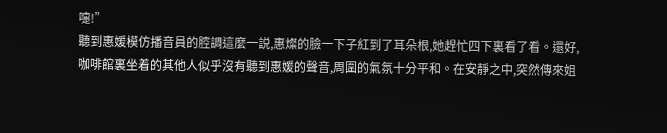嚏!”
聽到惠媛模仿播音員的腔調這麼一説,惠燦的臉一下子紅到了耳朵根,她趕忙四下裏看了看。還好,咖啡館裏坐着的其他人似乎沒有聽到惠媛的聲音,周圍的氣氛十分平和。在安靜之中,突然傳來姐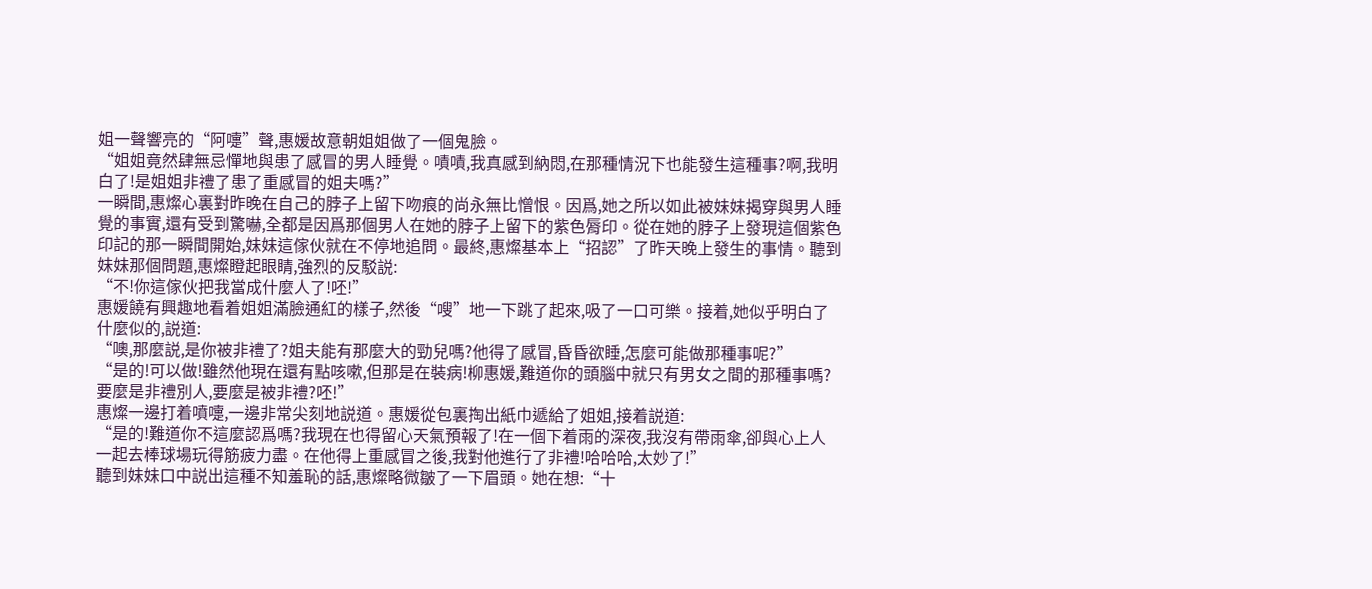姐一聲響亮的“阿嚏”聲,惠媛故意朝姐姐做了一個鬼臉。
“姐姐竟然肆無忌憚地與患了感冒的男人睡覺。嘖嘖,我真感到納悶,在那種情況下也能發生這種事?啊,我明白了!是姐姐非禮了患了重感冒的姐夫嗎?”
一瞬間,惠燦心裏對昨晚在自己的脖子上留下吻痕的尚永無比憎恨。因爲,她之所以如此被妹妹揭穿與男人睡覺的事實,還有受到驚嚇,全都是因爲那個男人在她的脖子上留下的紫色脣印。從在她的脖子上發現這個紫色印記的那一瞬間開始,妹妹這傢伙就在不停地追問。最終,惠燦基本上“招認”了昨天晚上發生的事情。聽到妹妹那個問題,惠燦瞪起眼睛,強烈的反駁説:
“不!你這傢伙把我當成什麼人了!呸!”
惠媛饒有興趣地看着姐姐滿臉通紅的樣子,然後“嗖”地一下跳了起來,吸了一口可樂。接着,她似乎明白了什麼似的,説道:
“噢,那麼説,是你被非禮了?姐夫能有那麼大的勁兒嗎?他得了感冒,昏昏欲睡,怎麼可能做那種事呢?”
“是的!可以做!雖然他現在還有點咳嗽,但那是在裝病!柳惠媛,難道你的頭腦中就只有男女之間的那種事嗎?要麼是非禮別人,要麼是被非禮?呸!”
惠燦一邊打着噴嚏,一邊非常尖刻地説道。惠媛從包裏掏出紙巾遞給了姐姐,接着説道:
“是的!難道你不這麼認爲嗎?我現在也得留心天氣預報了!在一個下着雨的深夜,我沒有帶雨傘,卻與心上人一起去棒球場玩得筋疲力盡。在他得上重感冒之後,我對他進行了非禮!哈哈哈,太妙了!”
聽到妹妹口中説出這種不知羞恥的話,惠燦略微皺了一下眉頭。她在想:“十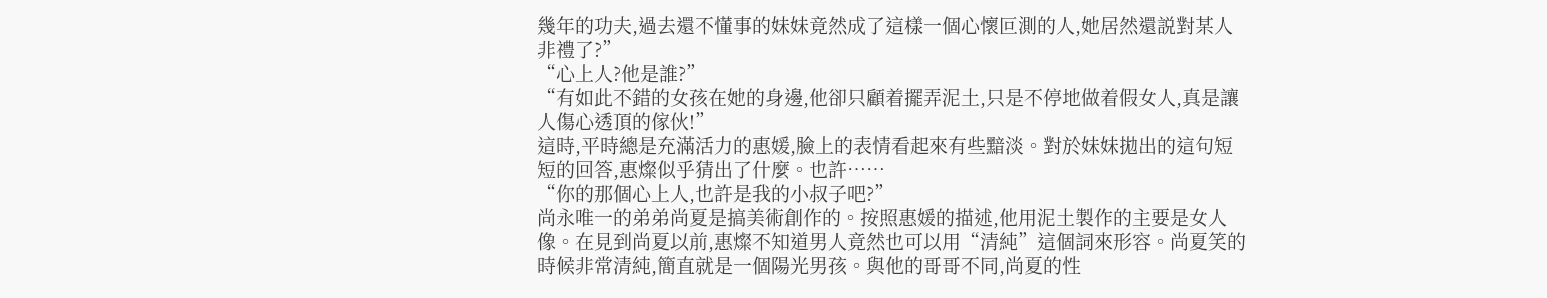幾年的功夫,過去還不懂事的妹妹竟然成了這樣一個心懷叵測的人,她居然還説對某人非禮了?”
“心上人?他是誰?”
“有如此不錯的女孩在她的身邊,他卻只顧着擺弄泥土,只是不停地做着假女人,真是讓人傷心透頂的傢伙!”
這時,平時總是充滿活力的惠媛,臉上的表情看起來有些黯淡。對於妹妹拋出的這句短短的回答,惠燦似乎猜出了什麼。也許……
“你的那個心上人,也許是我的小叔子吧?”
尚永唯一的弟弟尚夏是搞美術創作的。按照惠媛的描述,他用泥土製作的主要是女人像。在見到尚夏以前,惠燦不知道男人竟然也可以用“清純”這個詞來形容。尚夏笑的時候非常清純,簡直就是一個陽光男孩。與他的哥哥不同,尚夏的性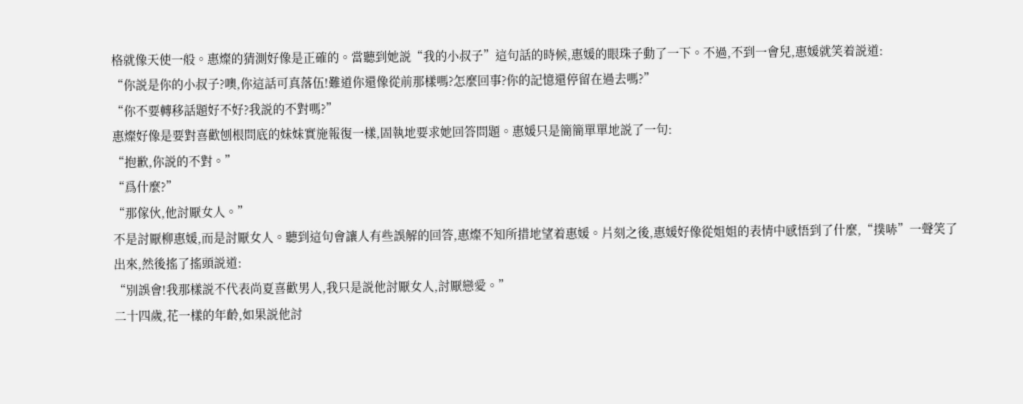格就像天使一般。惠燦的猜測好像是正確的。當聽到她説“我的小叔子”這句話的時候,惠媛的眼珠子動了一下。不過,不到一會兒,惠媛就笑着説道:
“你説是你的小叔子?噢,你這話可真落伍!難道你還像從前那樣嗎?怎麼回事?你的記憶還停留在過去嗎?”
“你不要轉移話題好不好?我説的不對嗎?”
惠燦好像是要對喜歡刨根問底的妹妹實施報復一樣,固執地要求她回答問題。惠媛只是簡簡單單地説了一句:
“抱歉,你説的不對。”
“爲什麼?”
“那傢伙,他討厭女人。”
不是討厭柳惠媛,而是討厭女人。聽到這句會讓人有些誤解的回答,惠燦不知所措地望着惠媛。片刻之後,惠媛好像從姐姐的表情中感悟到了什麼,“撲哧”一聲笑了出來,然後搖了搖頭説道:
“別誤會!我那樣説不代表尚夏喜歡男人,我只是説他討厭女人,討厭戀愛。”
二十四歲,花一樣的年齡,如果説他討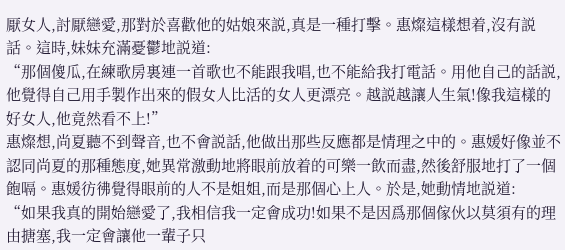厭女人,討厭戀愛,那對於喜歡他的姑娘來説,真是一種打擊。惠燦這樣想着,沒有説話。這時,妹妹充滿憂鬱地説道:
“那個傻瓜,在練歌房裏連一首歌也不能跟我唱,也不能給我打電話。用他自己的話説,他覺得自己用手製作出來的假女人比活的女人更漂亮。越説越讓人生氣!像我這樣的好女人,他竟然看不上!”
惠燦想,尚夏聽不到聲音,也不會説話,他做出那些反應都是情理之中的。惠媛好像並不認同尚夏的那種態度,她異常激動地將眼前放着的可樂一飲而盡,然後舒服地打了一個飽嗝。惠媛彷彿覺得眼前的人不是姐姐,而是那個心上人。於是,她動情地説道:
“如果我真的開始戀愛了,我相信我一定會成功!如果不是因爲那個傢伙以莫須有的理由搪塞,我一定會讓他一輩子只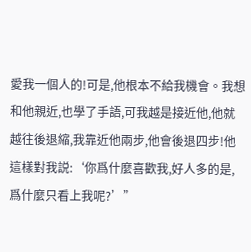愛我一個人的!可是,他根本不給我機會。我想和他親近,也學了手語,可我越是接近他,他就越往後退縮,我靠近他兩步,他會後退四步!他這樣對我説:‘你爲什麼喜歡我,好人多的是,爲什麼只看上我呢?’”